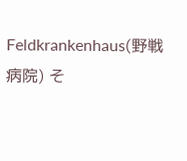Feldkrankenhaus(野戦病院) そ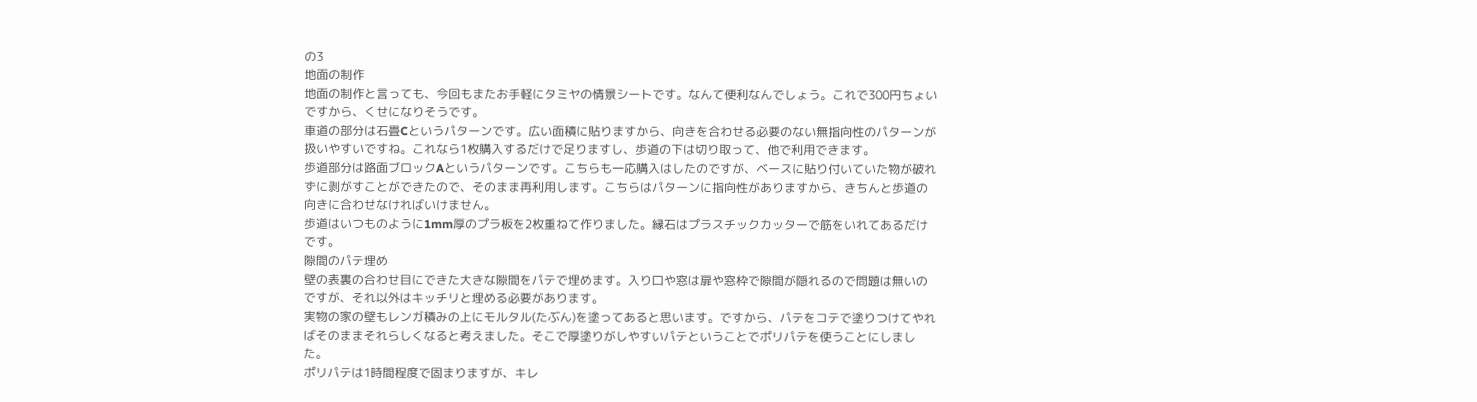の3
地面の制作
地面の制作と言っても、今回もまたお手軽にタミヤの情景シートです。なんて便利なんでしょう。これで300円ちょいですから、くせになりそうです。
車道の部分は石畳Cというパターンです。広い面積に貼りますから、向きを合わせる必要のない無指向性のパターンが扱いやすいですね。これなら1枚購入するだけで足りますし、歩道の下は切り取って、他で利用できます。
歩道部分は路面ブロックAというパターンです。こちらも一応購入はしたのですが、ベースに貼り付いていた物が破れずに剥がすことができたので、そのまま再利用します。こちらはパターンに指向性がありますから、きちんと歩道の向きに合わせなければいけません。
歩道はいつものように1mm厚のプラ板を2枚重ねて作りました。縁石はプラスチックカッターで筋をいれてあるだけです。
隙間のパテ埋め
壁の表裏の合わせ目にできた大きな隙間をパテで埋めます。入り口や窓は扉や窓枠で隙間が隠れるので問題は無いのですが、それ以外はキッチリと埋める必要があります。
実物の家の壁もレンガ積みの上にモルタル(たぶん)を塗ってあると思います。ですから、パテをコテで塗りつけてやればそのままそれらしくなると考えました。そこで厚塗りがしやすいパテということでポリパテを使うことにしました。
ポリパテは1時間程度で固まりますが、キレ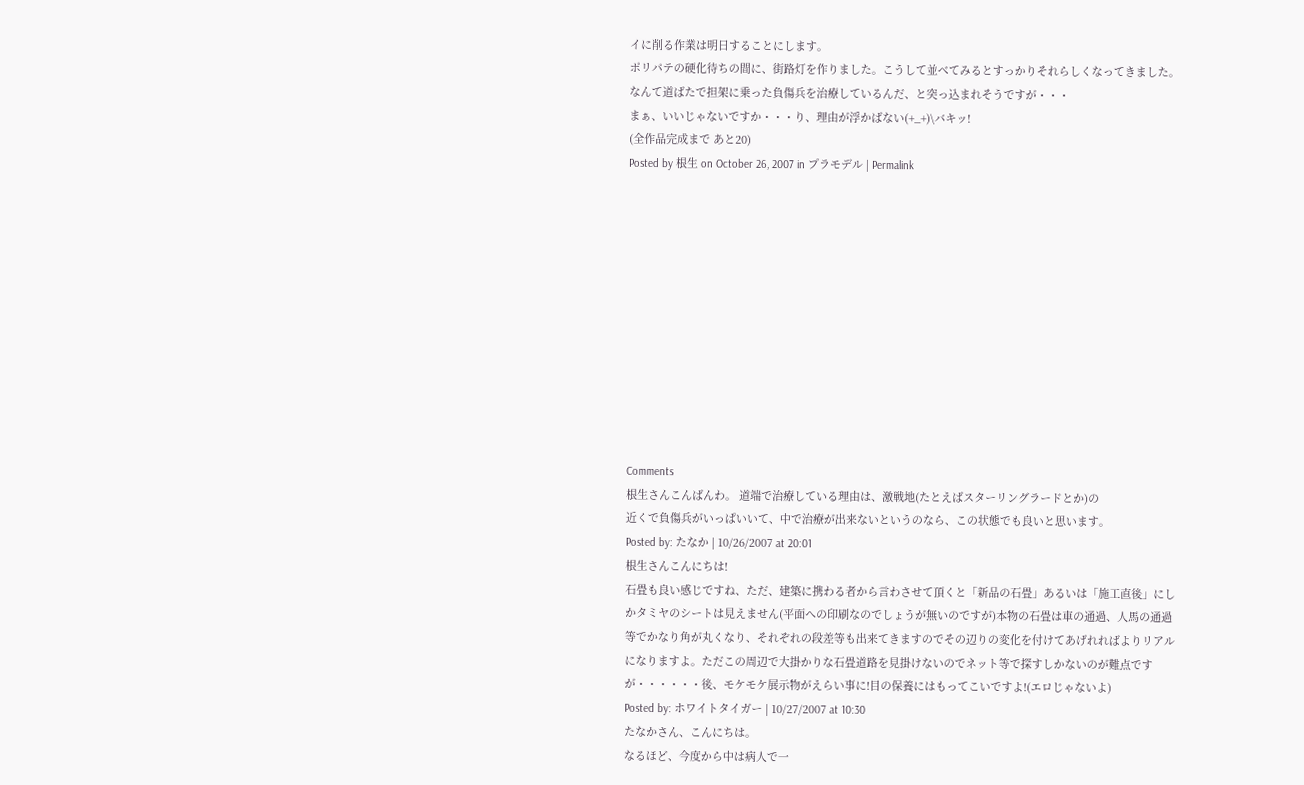イに削る作業は明日することにします。
ポリパテの硬化待ちの間に、街路灯を作りました。こうして並べてみるとすっかりそれらしくなってきました。なんて道ばたで担架に乗った負傷兵を治療しているんだ、と突っ込まれそうですが・・・
まぁ、いいじゃないですか・・・り、理由が浮かばない(+_+)\バキッ!
(全作品完成まで あと20)
Posted by 根生 on October 26, 2007 in プラモデル | Permalink












Comments
根生さんこんばんわ。 道端で治療している理由は、激戦地(たとえばスターリングラードとか)の
近くで負傷兵がいっぱいいて、中で治療が出来ないというのなら、この状態でも良いと思います。
Posted by: たなか | 10/26/2007 at 20:01
根生さんこんにちは!
石畳も良い感じですね、ただ、建築に携わる者から言わさせて頂くと「新品の石畳」あるいは「施工直後」にしかタミヤのシートは見えません(平面への印刷なのでしょうが無いのですが)本物の石畳は車の通過、人馬の通過等でかなり角が丸くなり、それぞれの段差等も出来てきますのでその辺りの変化を付けてあげれればよりリアルになりますよ。ただこの周辺で大掛かりな石畳道路を見掛けないのでネット等で探すしかないのが難点ですが・・・・・・後、モケモケ展示物がえらい事に!目の保養にはもってこいですよ!(エロじゃないよ)
Posted by: ホワイトタイガー | 10/27/2007 at 10:30
たなかさん、こんにちは。
なるほど、今度から中は病人で一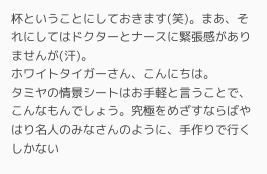杯ということにしておきます(笑)。まあ、それにしてはドクターとナースに緊張感がありませんが(汗)。
ホワイトタイガーさん、こんにちは。
タミヤの情景シートはお手軽と言うことで、こんなもんでしょう。究極をめざすならばやはり名人のみなさんのように、手作りで行くしかない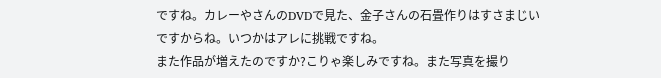ですね。カレーやさんのDVDで見た、金子さんの石畳作りはすさまじいですからね。いつかはアレに挑戦ですね。
また作品が増えたのですか?こりゃ楽しみですね。また写真を撮り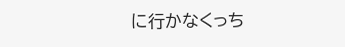に行かなくっち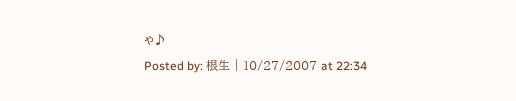ゃ♪
Posted by: 根生 | 10/27/2007 at 22:34